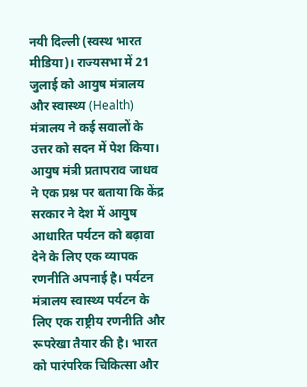नयी दिल्ली (स्वस्थ भारत मीडिया)। राज्यसभा में 21 जुलाई को आयुष मंत्रालय और स्वास्थ्य (Health) मंत्रालय ने कई सवालों के उत्तर को सदन में पेश किया। आयुष मंत्री प्रतापराव जाधव ने एक प्रश्न पर बताया कि केंद्र सरकार ने देश में आयुष आधारित पर्यटन को बढ़ावा देने के लिए एक व्यापक रणनीति अपनाई है। पर्यटन मंत्रालय स्वास्थ्य पर्यटन के लिए एक राष्ट्रीय रणनीति और रूपरेखा तैयार की है। भारत को पारंपरिक चिकित्सा और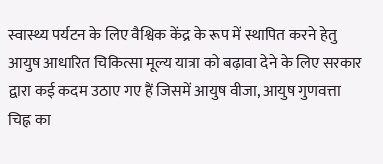स्वास्थ्य पर्यटन के लिए वैश्विक केंद्र के रूप में स्थापित करने हेतु आयुष आधारित चिकित्सा मूल्य यात्रा को बढ़ावा देने के लिए सरकार द्वारा कई कदम उठाए गए हैं जिसमें आयुष वीजा, आयुष गुणवत्ता चिह्न का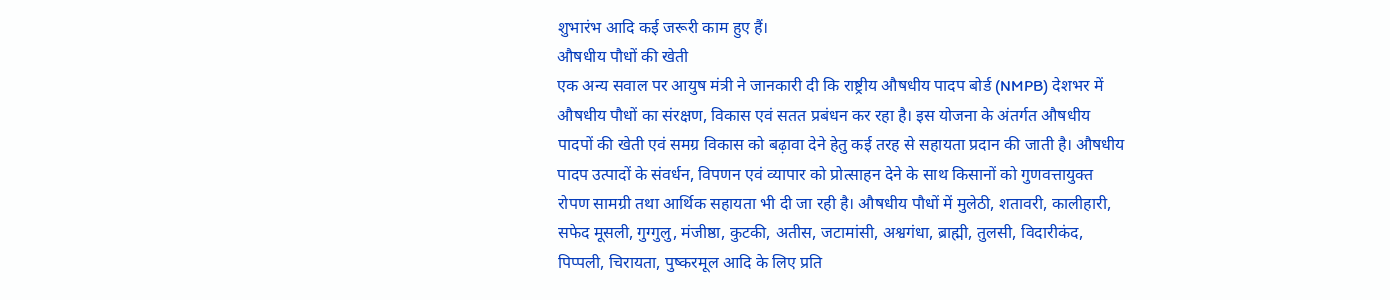शुभारंभ आदि कई जरूरी काम हुए हैं।
औषधीय पौधों की खेती
एक अन्य सवाल पर आयुष मंत्री ने जानकारी दी कि राष्ट्रीय औषधीय पादप बोर्ड (NMPB) देशभर में औषधीय पौधों का संरक्षण, विकास एवं सतत प्रबंधन कर रहा है। इस योजना के अंतर्गत औषधीय पादपों की खेती एवं समग्र विकास को बढ़ावा देने हेतु कई तरह से सहायता प्रदान की जाती है। औषधीय पादप उत्पादों के संवर्धन, विपणन एवं व्यापार को प्रोत्साहन देने के साथ किसानों को गुणवत्तायुक्त रोपण सामग्री तथा आर्थिक सहायता भी दी जा रही है। औषधीय पौधों में मुलेठी, शतावरी, कालीहारी, सफेद मूसली, गुग्गुलु, मंजीष्ठा, कुटकी, अतीस, जटामांसी, अश्वगंधा, ब्राह्मी, तुलसी, विदारीकंद, पिप्पली, चिरायता, पुष्करमूल आदि के लिए प्रति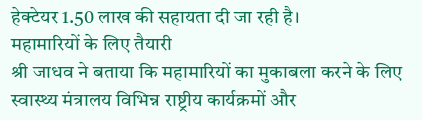हेक्टेयर 1.50 लाख की सहायता दी जा रही है।
महामारियों के लिए तैयारी
श्री जाधव ने बताया कि महामारियों का मुकाबला करने के लिए स्वास्थ्य मंत्रालय विभिन्न राष्ट्रीय कार्यक्रमों और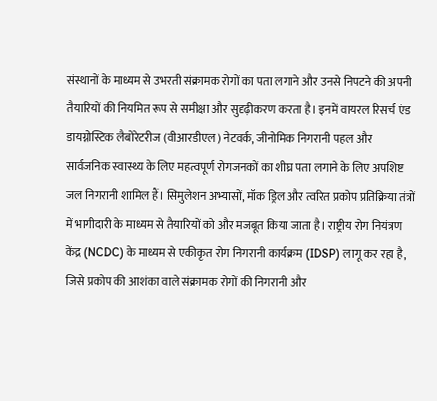संस्थानों के माध्यम से उभरती संक्रामक रोगों का पता लगाने और उनसे निपटने की अपनी तैयारियों की नियमित रूप से समीक्षा और सुदृढ़ीकरण करता है। इनमें वायरल रिसर्च एंड डायग्नोस्टिक लैबोरेटरीज (वीआरडीएल) नेटवर्क, जीनोमिक निगरानी पहल और सार्वजनिक स्वास्थ्य के लिए महत्वपूर्ण रोगजनकों का शीघ्र पता लगाने के लिए अपशिष्ट जल निगरानी शामिल हैं। सिमुलेशन अभ्यासों, मॉक ड्रिल और त्वरित प्रकोप प्रतिक्रिया तंत्रों में भागीदारी के माध्यम से तैयारियों को और मजबूत किया जाता है। राष्ट्रीय रोग नियंत्रण केंद्र (NCDC) के माध्यम से एकीकृत रोग निगरानी कार्यक्रम (IDSP) लागू कर रहा है, जिसे प्रकोप की आशंका वाले संक्रामक रोगों की निगरानी और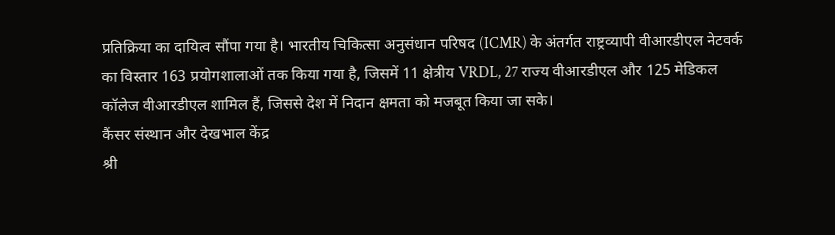प्रतिक्रिया का दायित्व सौंपा गया है। भारतीय चिकित्सा अनुसंधान परिषद (ICMR) के अंतर्गत राष्ट्रव्यापी वीआरडीएल नेटवर्क का विस्तार 163 प्रयोगशालाओं तक किया गया है, जिसमें 11 क्षेत्रीय VRDL, 27 राज्य वीआरडीएल और 125 मेडिकल कॉलेज वीआरडीएल शामिल हैं, जिससे देश में निदान क्षमता को मजबूत किया जा सके।
कैंसर संस्थान और देखभाल केंद्र
श्री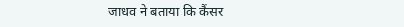जाधव ने बताया कि कैंसर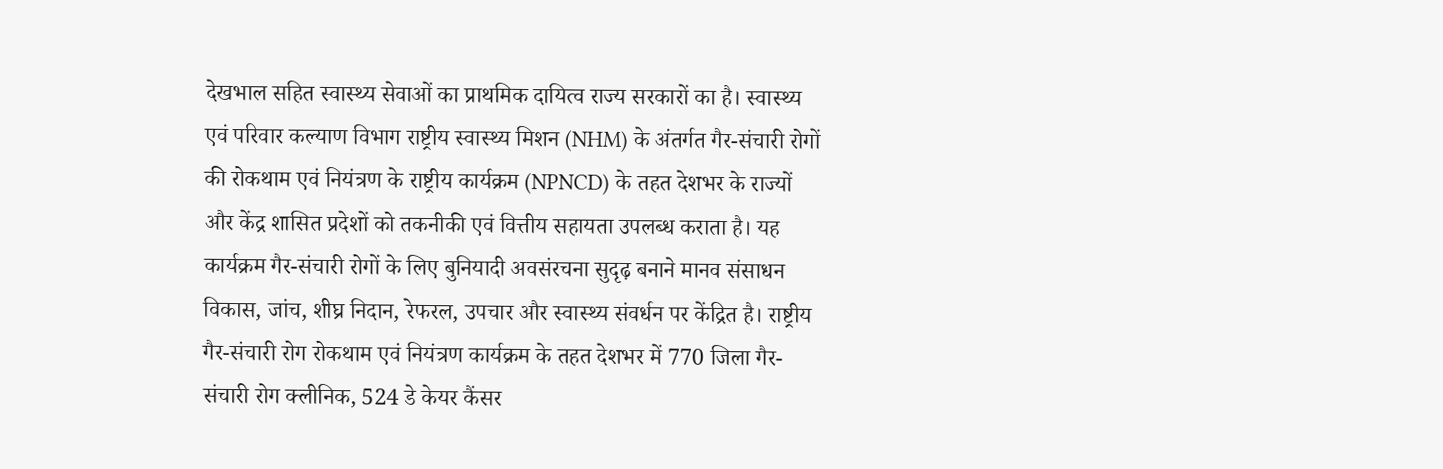देखभाल सहित स्वास्थ्य सेवाओं का प्राथमिक दायित्व राज्य सरकारों का है। स्वास्थ्य एवं परिवार कल्याण विभाग राष्ट्रीय स्वास्थ्य मिशन (NHM) के अंतर्गत गैर-संचारी रोगों की रोकथाम एवं नियंत्रण के राष्ट्रीय कार्यक्रम (NPNCD) के तहत देशभर के राज्यों और केंद्र शासित प्रदेशों को तकनीकी एवं वित्तीय सहायता उपलब्ध कराता है। यह कार्यक्रम गैर-संचारी रोगों के लिए बुनियादी अवसंरचना सुदृढ़ बनाने मानव संसाधन विकास, जांच, शीघ्र निदान, रेफरल, उपचार और स्वास्थ्य संवर्धन पर केंद्रित है। राष्ट्रीय गैर-संचारी रोग रोकथाम एवं नियंत्रण कार्यक्रम के तहत देशभर में 770 जिला गैर-संचारी रोग क्लीनिक, 524 डे केयर कैंसर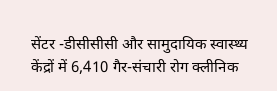सेंटर -डीसीसीसी और सामुदायिक स्वास्थ्य केंद्रों में 6,410 गैर-संचारी रोग क्लीनिक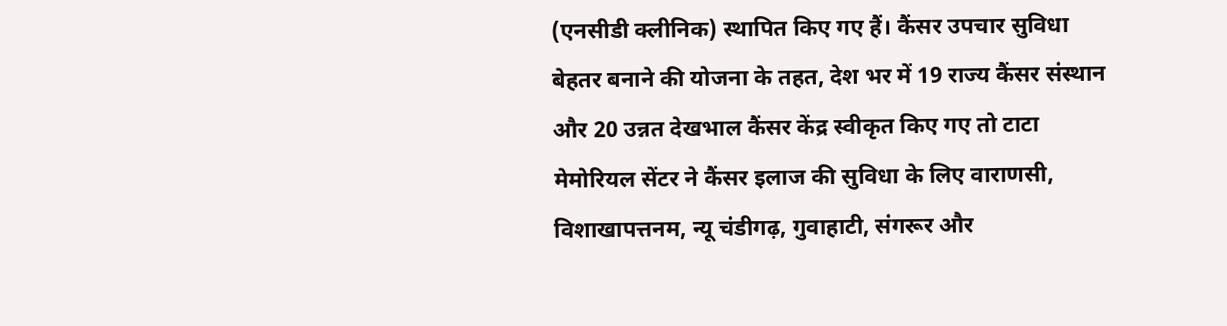(एनसीडी क्लीनिक) स्थापित किए गए हैं। कैंसर उपचार सुविधा बेहतर बनाने की योजना के तहत, देश भर में 19 राज्य कैंसर संस्थान और 20 उन्नत देखभाल कैंसर केंद्र स्वीकृत किए गए तो टाटा मेमोरियल सेंटर ने कैंसर इलाज की सुविधा के लिए वाराणसी, विशाखापत्तनम, न्यू चंडीगढ़, गुवाहाटी, संगरूर और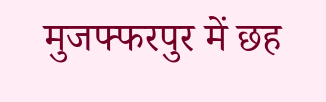मुजफ्फरपुर में छह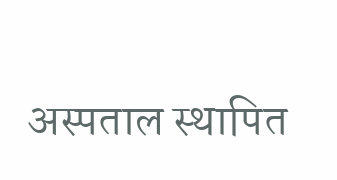अस्पताल स्थापित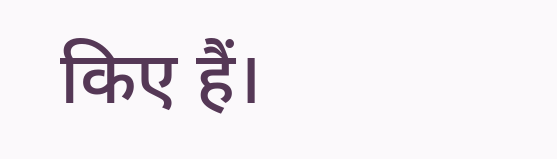किए हैं।